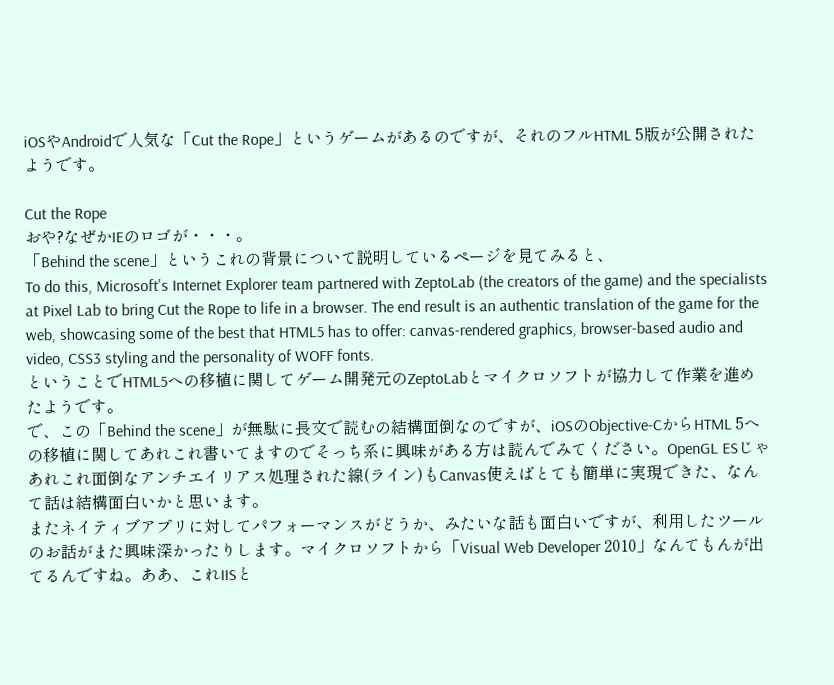iOSやAndroidで人気な「Cut the Rope」というゲームがあるのですが、それのフルHTML 5版が公開されたようです。

Cut the Rope
おや?なぜかIEのロゴが・・・。
「Behind the scene」というこれの背景について説明しているページを見てみると、
To do this, Microsoft's Internet Explorer team partnered with ZeptoLab (the creators of the game) and the specialists at Pixel Lab to bring Cut the Rope to life in a browser. The end result is an authentic translation of the game for the web, showcasing some of the best that HTML5 has to offer: canvas-rendered graphics, browser-based audio and video, CSS3 styling and the personality of WOFF fonts.
ということでHTML5への移植に関してゲーム開発元のZeptoLabとマイクロソフトが協力して作業を進めたようです。
で、この「Behind the scene」が無駄に長文で読むの結構面倒なのですが、iOSのObjective-CからHTML 5への移植に関してあれこれ書いてますのでそっち系に興味がある方は読んでみてください。OpenGL ESじゃあれこれ面倒なアンチエイリアス処理された線(ライン)もCanvas使えばとても簡単に実現できた、なんて話は結構面白いかと思います。
またネイティブアプリに対してパフォーマンスがどうか、みたいな話も面白いですが、利用したツールのお話がまた興味深かったりします。マイクロソフトから「Visual Web Developer 2010」なんてもんが出てるんですね。ああ、これIISと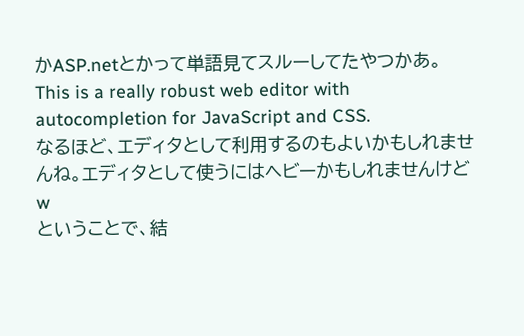かASP.netとかって単語見てスルーしてたやつかあ。
This is a really robust web editor with autocompletion for JavaScript and CSS.
なるほど、エディタとして利用するのもよいかもしれませんね。エディタとして使うにはヘビーかもしれませんけどw
ということで、結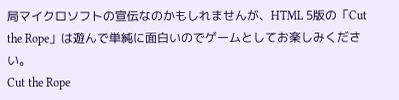局マイクロソフトの宣伝なのかもしれませんが、HTML 5版の「Cut the Rope」は遊んで単純に面白いのでゲームとしてお楽しみください。
Cut the Rope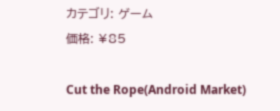カテゴリ: ゲーム
価格: ¥85

Cut the Rope(Android Market)